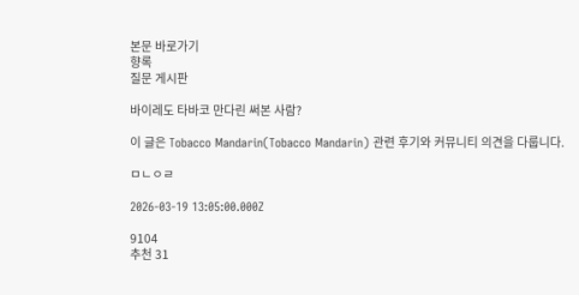본문 바로가기
향록
질문 게시판

바이레도 타바코 만다린 써본 사람?

이 글은 Tobacco Mandarin(Tobacco Mandarin) 관련 후기와 커뮤니티 의견을 다룹니다.

ㅁㄴㅇㄹ

2026-03-19 13:05:00.000Z

9104
추천 31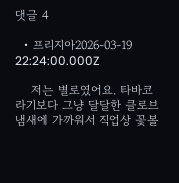댓글 4

  • 프리지아2026-03-19 22:24:00.000Z

    저는 별로였어요. 타바코라기보다 그냥 달달한 클로브 냄새에 가까워서 직업상 꽃볼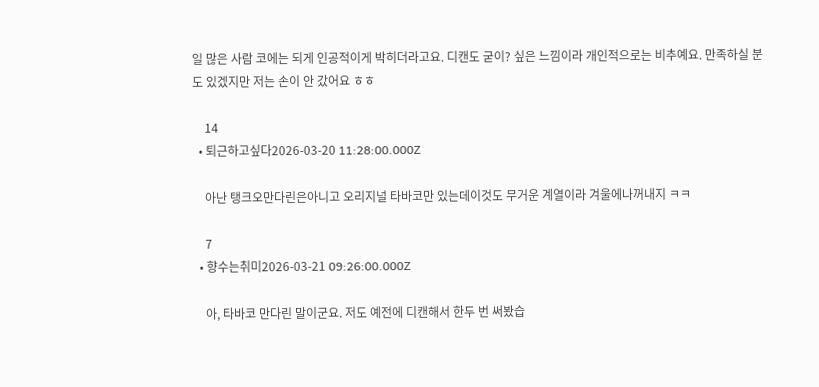일 많은 사람 코에는 되게 인공적이게 박히더라고요. 디캔도 굳이? 싶은 느낌이라 개인적으로는 비추예요. 만족하실 분도 있겠지만 저는 손이 안 갔어요 ㅎㅎ

    14
  • 퇴근하고싶다2026-03-20 11:28:00.000Z

    아난 탱크오만다린은아니고 오리지널 타바코만 있는데이것도 무거운 계열이라 겨울에나꺼내지 ㅋㅋ

    7
  • 향수는취미2026-03-21 09:26:00.000Z

    아, 타바코 만다린 말이군요. 저도 예전에 디캔해서 한두 번 써봤습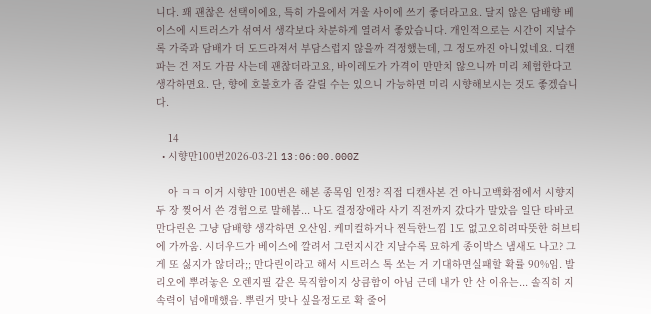니다. 꽤 괜찮은 선택이에요, 특히 가을에서 겨울 사이에 쓰기 좋더라고요. 달지 않은 담배향 베이스에 시트러스가 섞여서 생각보다 차분하게 열려서 좋았습니다. 개인적으로는 시간이 지날수록 가죽과 담배가 더 도드라져서 부담스럽지 않을까 걱정했는데, 그 정도까진 아니었네요. 디캔 파는 건 저도 가끔 사는데 괜찮더라고요, 바이레도가 가격이 만만치 않으니까 미리 체험한다고 생각하면요. 단, 향에 호불호가 좀 갈릴 수는 있으니 가능하면 미리 시향해보시는 것도 좋겠습니다.

    14
  • 시향만100번2026-03-21 13:06:00.000Z

    아 ㅋㅋ 이거 시향만 100번은 해본 종목임 인정? 직접 디캔사본 건 아니고백화점에서 시향지 두 장 찢어서 쓴 경험으로 말해봄... 나도 결정장애라 사기 직전까지 갔다가 말았음 일단 타바코 만다린은 그냥 담배향 생각하면 오산임. 케미컬하거나 찐득한느낌 1도 없고오히려따뜻한 허브티에 가까움. 시더우드가 베이스에 깔려서 그런지시간 지날수록 묘하게 종이박스 냄새도 나고? 그게 또 싫지가 않더라;; 만다린이라고 해서 시트러스 톡 쏘는 거 기대하면실패할 확률 90%임. 발리오에 뿌려놓은 오렌지필 같은 묵직함이지 상큼함이 아님 근데 내가 안 산 이유는... 솔직히 지속력이 넘애매했음. 뿌린거 맞나 싶을정도로 확 줄어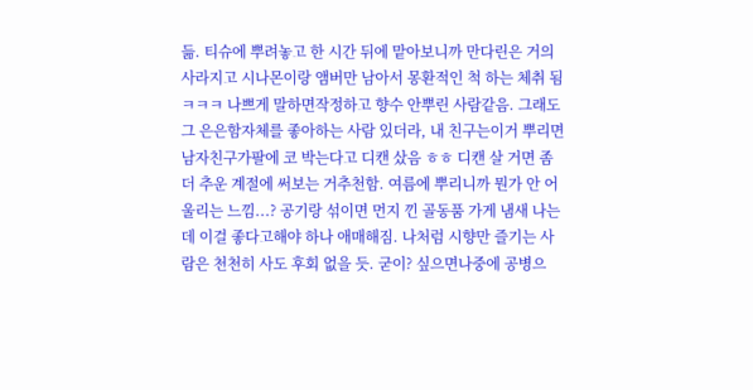듦. 티슈에 뿌려놓고 한 시간 뒤에 맡아보니까 만다린은 거의 사라지고 시나몬이랑 앰버만 남아서 몽환적인 척 하는 체취 됨ㅋㅋㅋ 나쁘게 말하면작정하고 향수 안뿌린 사람같음. 그래도 그 은은함자체를 좋아하는 사람 있더라, 내 친구는이거 뿌리면 남자친구가팔에 코 박는다고 디캔 샀음 ㅎㅎ 디캔 살 거면 좀 더 추운 계절에 써보는 거추천함. 여름에 뿌리니까 뭔가 안 어울리는 느낌...? 공기랑 섞이면 먼지 낀 골동품 가게 냄새 나는데 이걸 좋다고해야 하나 애매해짐. 나처럼 시향만 즐기는 사람은 천천히 사도 후회 없을 듯. 굳이? 싶으면나중에 공병으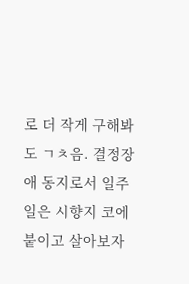로 더 작게 구해봐도 ㄱㅊ음. 결정장애 동지로서 일주일은 시향지 코에 붙이고 살아보자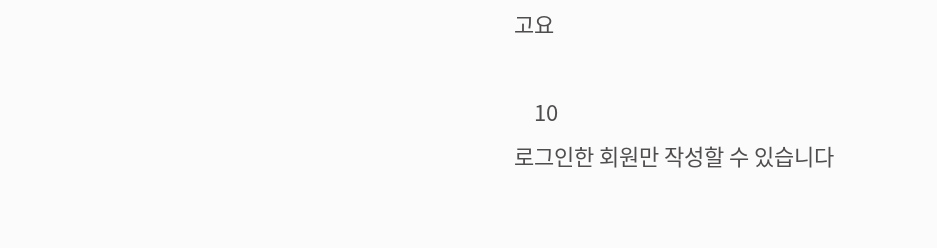고요

    10
로그인한 회원만 작성할 수 있습니다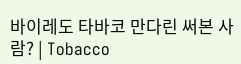바이레도 타바코 만다린 써본 사람? | Tobacco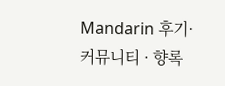Mandarin 후기·커뮤니티 · 향록